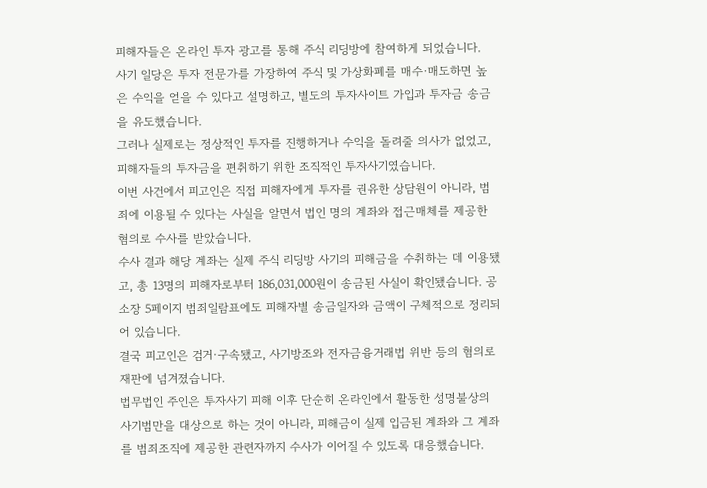피해자들은 온라인 투자 광고를 통해 주식 리딩방에 참여하게 되었습니다.
사기 일당은 투자 전문가를 가장하여 주식 및 가상화폐를 매수·매도하면 높은 수익을 얻을 수 있다고 설명하고, 별도의 투자사이트 가입과 투자금 송금을 유도했습니다.
그러나 실제로는 정상적인 투자를 진행하거나 수익을 돌려줄 의사가 없었고, 피해자들의 투자금을 편취하기 위한 조직적인 투자사기였습니다.
이번 사건에서 피고인은 직접 피해자에게 투자를 권유한 상담원이 아니라, 범죄에 이용될 수 있다는 사실을 알면서 법인 명의 계좌와 접근매체를 제공한 혐의로 수사를 받았습니다.
수사 결과 해당 계좌는 실제 주식 리딩방 사기의 피해금을 수취하는 데 이용됐고, 총 13명의 피해자로부터 186,031,000원이 송금된 사실이 확인됐습니다. 공소장 5페이지 범죄일람표에도 피해자별 송금일자와 금액이 구체적으로 정리되어 있습니다.
결국 피고인은 검거·구속됐고, 사기방조와 전자금융거래법 위반 등의 혐의로 재판에 넘겨졌습니다.
법무법인 주인은 투자사기 피해 이후 단순히 온라인에서 활동한 성명불상의 사기범만을 대상으로 하는 것이 아니라, 피해금이 실제 입금된 계좌와 그 계좌를 범죄조직에 제공한 관련자까지 수사가 이어질 수 있도록 대응했습니다.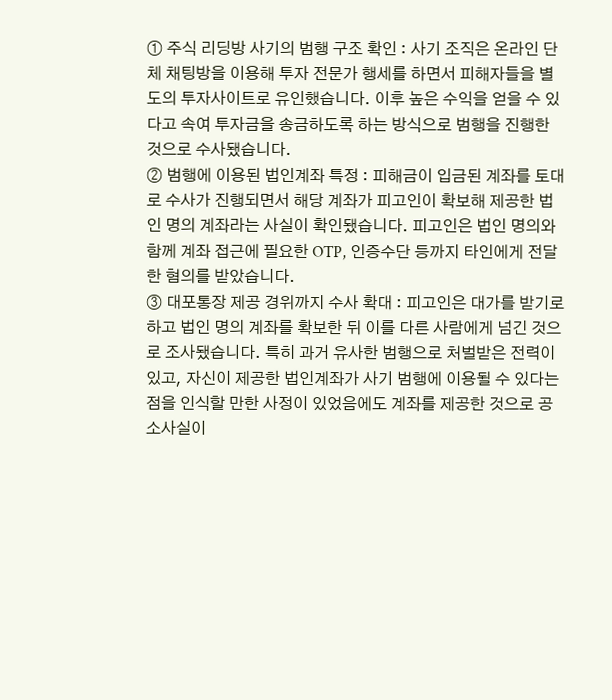① 주식 리딩방 사기의 범행 구조 확인 : 사기 조직은 온라인 단체 채팅방을 이용해 투자 전문가 행세를 하면서 피해자들을 별도의 투자사이트로 유인했습니다. 이후 높은 수익을 얻을 수 있다고 속여 투자금을 송금하도록 하는 방식으로 범행을 진행한 것으로 수사됐습니다.
② 범행에 이용된 법인계좌 특정 : 피해금이 입금된 계좌를 토대로 수사가 진행되면서 해당 계좌가 피고인이 확보해 제공한 법인 명의 계좌라는 사실이 확인됐습니다. 피고인은 법인 명의와 함께 계좌 접근에 필요한 OTP, 인증수단 등까지 타인에게 전달한 혐의를 받았습니다.
③ 대포통장 제공 경위까지 수사 확대 : 피고인은 대가를 받기로 하고 법인 명의 계좌를 확보한 뒤 이를 다른 사람에게 넘긴 것으로 조사됐습니다. 특히 과거 유사한 범행으로 처벌받은 전력이 있고, 자신이 제공한 법인계좌가 사기 범행에 이용될 수 있다는 점을 인식할 만한 사정이 있었음에도 계좌를 제공한 것으로 공소사실이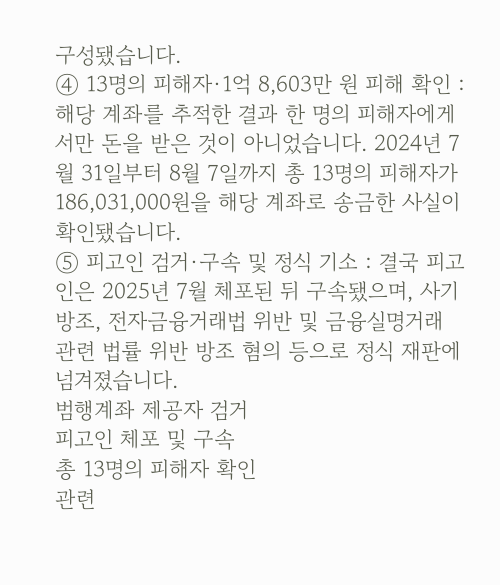구성됐습니다.
④ 13명의 피해자·1억 8,603만 원 피해 확인 : 해당 계좌를 추적한 결과 한 명의 피해자에게서만 돈을 받은 것이 아니었습니다. 2024년 7월 31일부터 8월 7일까지 총 13명의 피해자가 186,031,000원을 해당 계좌로 송금한 사실이 확인됐습니다.
⑤ 피고인 검거·구속 및 정식 기소 : 결국 피고인은 2025년 7월 체포된 뒤 구속됐으며, 사기방조, 전자금융거래법 위반 및 금융실명거래 관련 법률 위반 방조 혐의 등으로 정식 재판에 넘겨졌습니다.
범행계좌 제공자 검거
피고인 체포 및 구속
총 13명의 피해자 확인
관련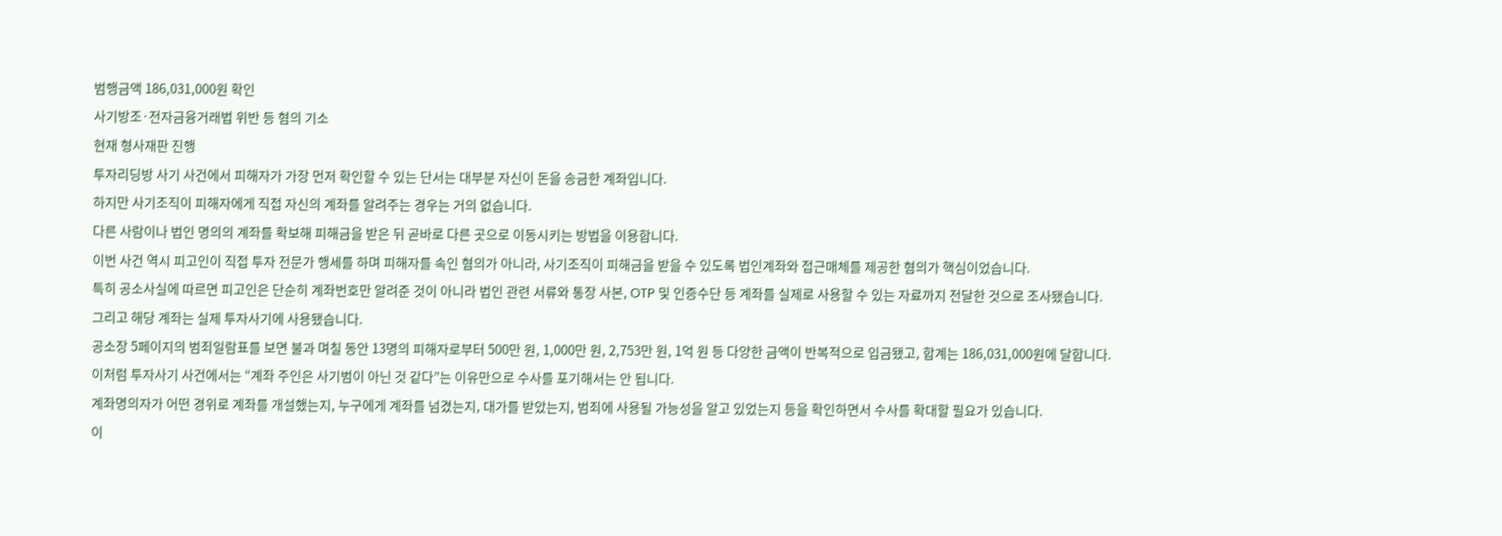범행금액 186,031,000원 확인
사기방조·전자금융거래법 위반 등 혐의 기소
현재 형사재판 진행
투자리딩방 사기 사건에서 피해자가 가장 먼저 확인할 수 있는 단서는 대부분 자신이 돈을 송금한 계좌입니다.
하지만 사기조직이 피해자에게 직접 자신의 계좌를 알려주는 경우는 거의 없습니다.
다른 사람이나 법인 명의의 계좌를 확보해 피해금을 받은 뒤 곧바로 다른 곳으로 이동시키는 방법을 이용합니다.
이번 사건 역시 피고인이 직접 투자 전문가 행세를 하며 피해자를 속인 혐의가 아니라, 사기조직이 피해금을 받을 수 있도록 법인계좌와 접근매체를 제공한 혐의가 핵심이었습니다.
특히 공소사실에 따르면 피고인은 단순히 계좌번호만 알려준 것이 아니라 법인 관련 서류와 통장 사본, OTP 및 인증수단 등 계좌를 실제로 사용할 수 있는 자료까지 전달한 것으로 조사됐습니다.
그리고 해당 계좌는 실제 투자사기에 사용됐습니다.
공소장 5페이지의 범죄일람표를 보면 불과 며칠 동안 13명의 피해자로부터 500만 원, 1,000만 원, 2,753만 원, 1억 원 등 다양한 금액이 반복적으로 입금됐고, 합계는 186,031,000원에 달합니다.
이처럼 투자사기 사건에서는 “계좌 주인은 사기범이 아닌 것 같다”는 이유만으로 수사를 포기해서는 안 됩니다.
계좌명의자가 어떤 경위로 계좌를 개설했는지, 누구에게 계좌를 넘겼는지, 대가를 받았는지, 범죄에 사용될 가능성을 알고 있었는지 등을 확인하면서 수사를 확대할 필요가 있습니다.
이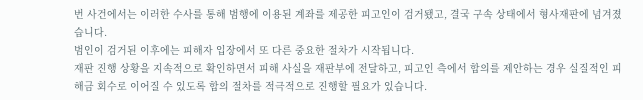번 사건에서는 이러한 수사를 통해 범행에 이용된 계좌를 제공한 피고인이 검거됐고, 결국 구속 상태에서 형사재판에 넘겨졌습니다.
범인이 검거된 이후에는 피해자 입장에서 또 다른 중요한 절차가 시작됩니다.
재판 진행 상황을 지속적으로 확인하면서 피해 사실을 재판부에 전달하고, 피고인 측에서 합의를 제안하는 경우 실질적인 피해금 회수로 이어질 수 있도록 합의 절차를 적극적으로 진행할 필요가 있습니다.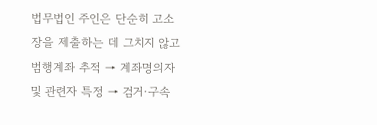법무법인 주인은 단순히 고소장을 제출하는 데 그치지 않고 범행계좌 추적 → 계좌명의자 및 관련자 특정 → 검거·구속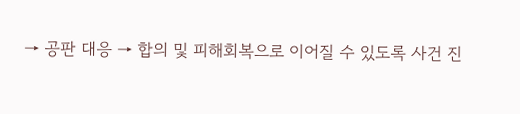→ 공판 대응 → 합의 및 피해회복으로 이어질 수 있도록 사건 진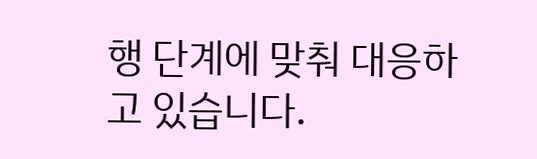행 단계에 맞춰 대응하고 있습니다.